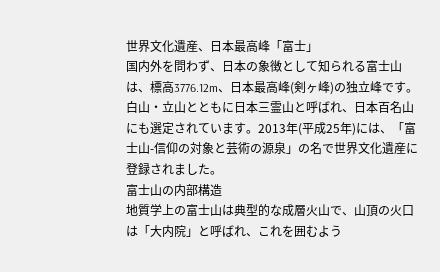世界文化遺産、日本最高峰「富士」
国内外を問わず、日本の象徴として知られる富士山は、標高3776.12m、日本最高峰(剣ヶ峰)の独立峰です。白山・立山とともに日本三霊山と呼ばれ、日本百名山にも選定されています。2013年(平成25年)には、「富士山-信仰の対象と芸術の源泉」の名で世界文化遺産に登録されました。
富士山の内部構造
地質学上の富士山は典型的な成層火山で、山頂の火口は「大内院」と呼ばれ、これを囲むよう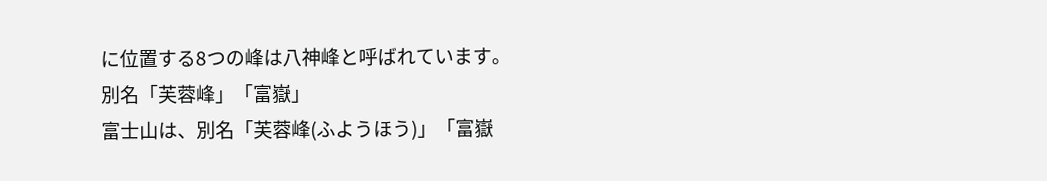に位置する8つの峰は八神峰と呼ばれています。
別名「芙蓉峰」「富嶽」
富士山は、別名「芙蓉峰(ふようほう)」「富嶽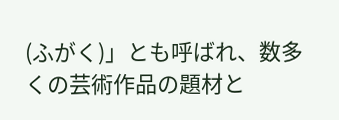(ふがく)」とも呼ばれ、数多くの芸術作品の題材と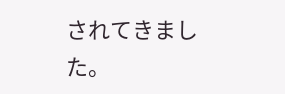されてきました。